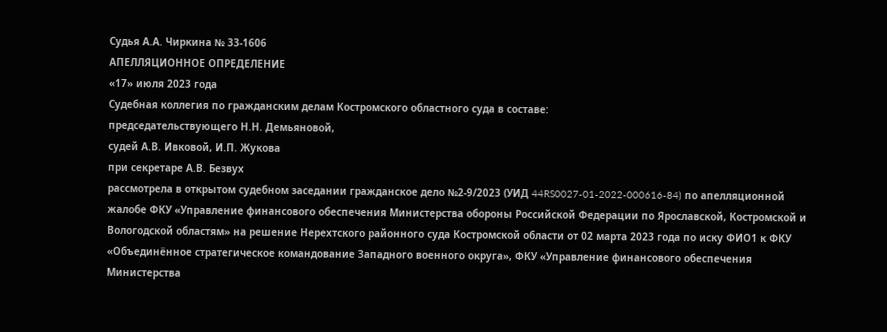Судья А.А. Чиркина № 33-1606
АПЕЛЛЯЦИОННОЕ ОПРЕДЕЛЕНИЕ
«17» июля 2023 года
Судебная коллегия по гражданским делам Костромского областного суда в составе:
председательствующего Н.Н. Демьяновой,
судей А.В. Ивковой, И.П. Жукова
при секретаре А.В. Безвух
рассмотрела в открытом судебном заседании гражданское дело №2-9/2023 (УИД 44RS0027-01-2022-000616-84) по апелляционной жалобе ФКУ «Управление финансового обеспечения Министерства обороны Российской Федерации по Ярославской, Костромской и Вологодской областям» на решение Нерехтского районного суда Костромской области от 02 марта 2023 года по иску ФИО1 к ФКУ «Объединённое стратегическое командование Западного военного округа», ФКУ «Управление финансового обеспечения Министерства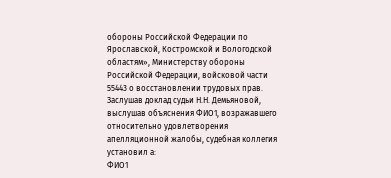обороны Российской Федерации по Ярославской, Костромской и Вологодской областям», Министерству обороны Российской Федерации, войсковой части 55443 о восстановлении трудовых прав.
Заслушав доклад судьи Н.Н. Демьяновой, выслушав объяснения ФИО1, возражавшего относительно удовлетворения апелляционной жалобы, судебная коллегия
установил а:
ФИО1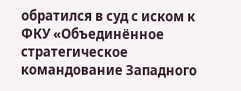обратился в суд с иском к ФКУ «Объединённое стратегическое командование Западного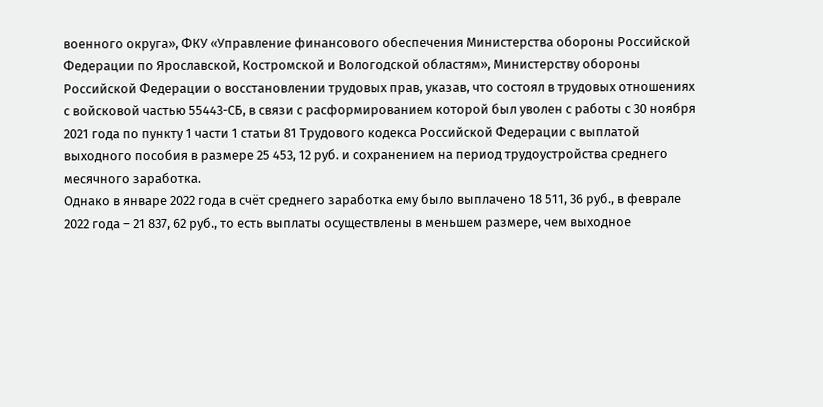военного округа», ФКУ «Управление финансового обеспечения Министерства обороны Российской Федерации по Ярославской, Костромской и Вологодской областям», Министерству обороны Российской Федерации о восстановлении трудовых прав, указав, что состоял в трудовых отношениях с войсковой частью 55443-СБ, в связи с расформированием которой был уволен с работы с 30 ноября 2021 года по пункту 1 части 1 статьи 81 Трудового кодекса Российской Федерации с выплатой выходного пособия в размере 25 453, 12 руб. и сохранением на период трудоустройства среднего месячного заработка.
Однако в январе 2022 года в счёт среднего заработка ему было выплачено 18 511, 36 руб., в феврале 2022 года – 21 837, 62 руб., то есть выплаты осуществлены в меньшем размере, чем выходное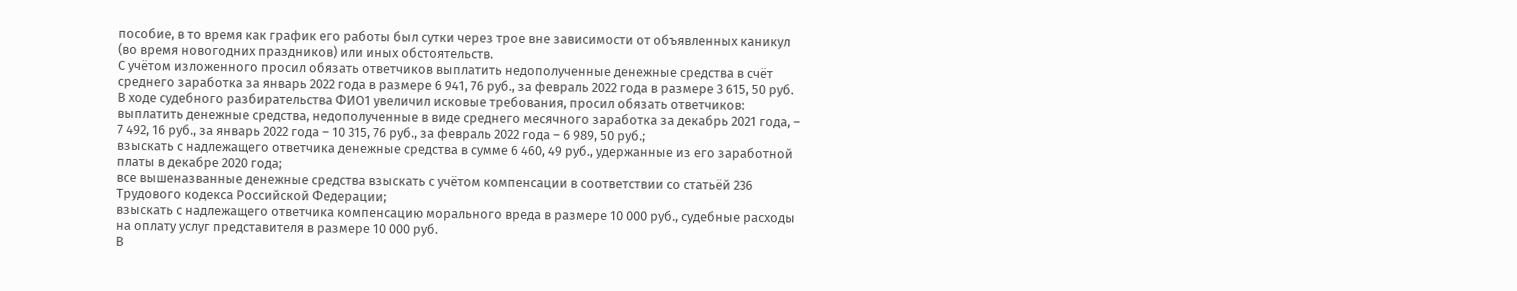пособие, в то время как график его работы был сутки через трое вне зависимости от объявленных каникул (во время новогодних праздников) или иных обстоятельств.
С учётом изложенного просил обязать ответчиков выплатить недополученные денежные средства в счёт среднего заработка за январь 2022 года в размере 6 941, 76 руб., за февраль 2022 года в размере 3 615, 50 руб.
В ходе судебного разбирательства ФИО1 увеличил исковые требования, просил обязать ответчиков:
выплатить денежные средства, недополученные в виде среднего месячного заработка за декабрь 2021 года, – 7 492, 16 руб., за январь 2022 года – 10 315, 76 руб., за февраль 2022 года – 6 989, 50 руб.;
взыскать с надлежащего ответчика денежные средства в сумме 6 460, 49 руб., удержанные из его заработной платы в декабре 2020 года;
все вышеназванные денежные средства взыскать с учётом компенсации в соответствии со статьёй 236 Трудового кодекса Российской Федерации;
взыскать с надлежащего ответчика компенсацию морального вреда в размере 10 000 руб., судебные расходы на оплату услуг представителя в размере 10 000 руб.
В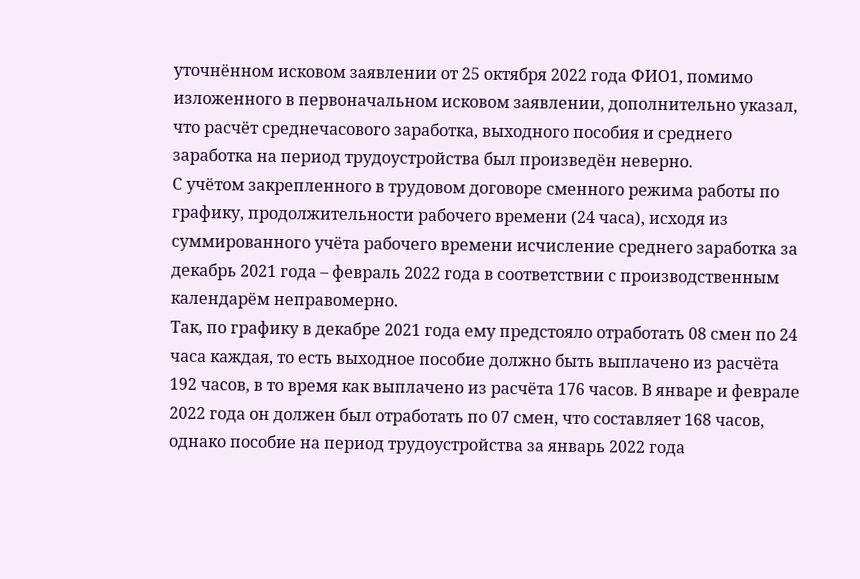уточнённом исковом заявлении от 25 октября 2022 года ФИО1, помимо изложенного в первоначальном исковом заявлении, дополнительно указал, что расчёт среднечасового заработка, выходного пособия и среднего заработка на период трудоустройства был произведён неверно.
С учётом закрепленного в трудовом договоре сменного режима работы по графику, продолжительности рабочего времени (24 часа), исходя из суммированного учёта рабочего времени исчисление среднего заработка за декабрь 2021 года – февраль 2022 года в соответствии с производственным календарём неправомерно.
Так, по графику в декабре 2021 года ему предстояло отработать 08 смен по 24 часа каждая, то есть выходное пособие должно быть выплачено из расчёта 192 часов, в то время как выплачено из расчёта 176 часов. В январе и феврале 2022 года он должен был отработать по 07 смен, что составляет 168 часов, однако пособие на период трудоустройства за январь 2022 года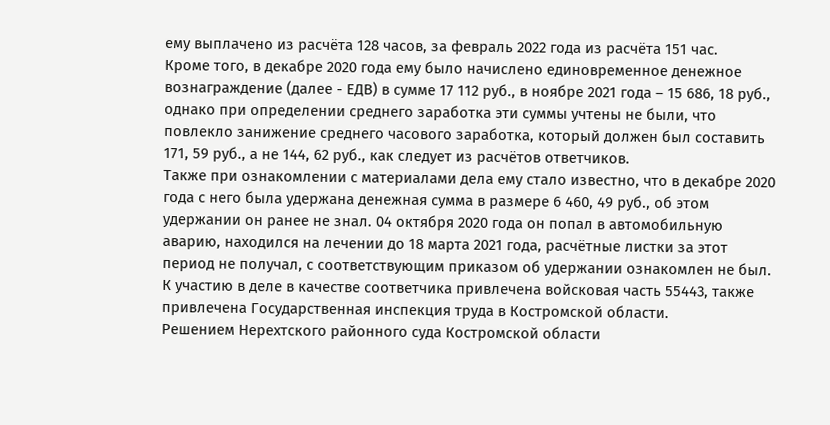ему выплачено из расчёта 128 часов, за февраль 2022 года из расчёта 151 час.
Кроме того, в декабре 2020 года ему было начислено единовременное денежное вознаграждение (далее - ЕДВ) в сумме 17 112 руб., в ноябре 2021 года – 15 686, 18 руб., однако при определении среднего заработка эти суммы учтены не были, что повлекло занижение среднего часового заработка, который должен был составить 171, 59 руб., а не 144, 62 руб., как следует из расчётов ответчиков.
Также при ознакомлении с материалами дела ему стало известно, что в декабре 2020 года с него была удержана денежная сумма в размере 6 460, 49 руб., об этом удержании он ранее не знал. 04 октября 2020 года он попал в автомобильную аварию, находился на лечении до 18 марта 2021 года, расчётные листки за этот период не получал, с соответствующим приказом об удержании ознакомлен не был.
К участию в деле в качестве соответчика привлечена войсковая часть 55443, также привлечена Государственная инспекция труда в Костромской области.
Решением Нерехтского районного суда Костромской области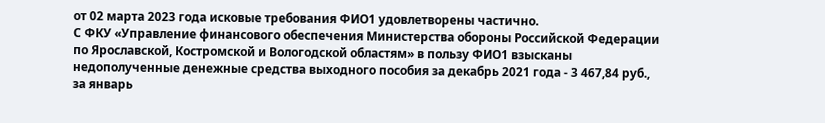от 02 марта 2023 года исковые требования ФИО1 удовлетворены частично.
С ФКУ «Управление финансового обеспечения Министерства обороны Российской Федерации по Ярославской, Костромской и Вологодской областям» в пользу ФИО1 взысканы недополученные денежные средства выходного пособия за декабрь 2021 года - 3 467,84 руб., за январь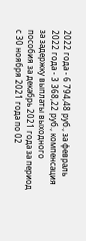2022 года - 6 794,48 руб., за февраль 2022 года - 3 368,22 руб., компенсация за задержку выплаты выходного пособия за декабрь 2021 года за период с 30 ноября 2021 года по 02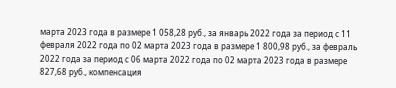марта 2023 года в размере 1 058,28 руб., за январь 2022 года за период с 11 февраля 2022 года по 02 марта 2023 года в размере 1 800,98 руб., за февраль 2022 года за период с 06 марта 2022 года по 02 марта 2023 года в размере 827,68 руб., компенсация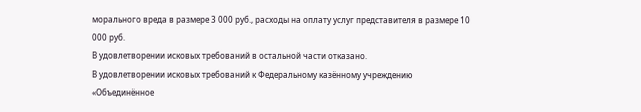морального вреда в размере 3 000 руб., расходы на оплату услуг представителя в размере 10 000 руб.
В удовлетворении исковых требований в остальной части отказано.
В удовлетворении исковых требований к Федеральному казённому учреждению «Объединённое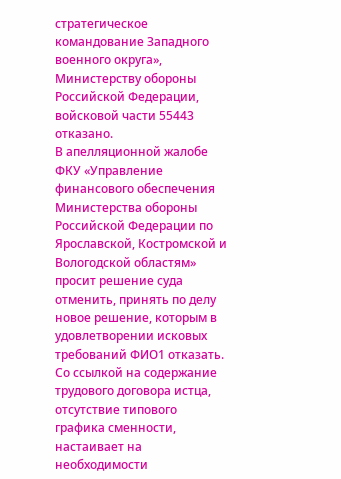стратегическое командование Западного военного округа», Министерству обороны Российской Федерации, войсковой части 55443 отказано.
В апелляционной жалобе ФКУ «Управление финансового обеспечения Министерства обороны Российской Федерации по Ярославской, Костромской и Вологодской областям» просит решение суда отменить, принять по делу новое решение, которым в удовлетворении исковых требований ФИО1 отказать.
Со ссылкой на содержание трудового договора истца, отсутствие типового графика сменности, настаивает на необходимости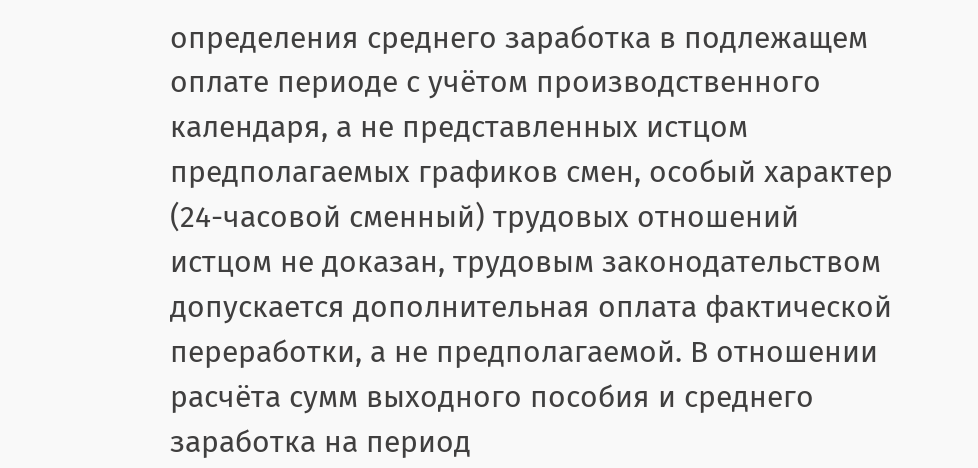определения среднего заработка в подлежащем оплате периоде с учётом производственного календаря, а не представленных истцом предполагаемых графиков смен, особый характер (24-часовой сменный) трудовых отношений истцом не доказан, трудовым законодательством допускается дополнительная оплата фактической переработки, а не предполагаемой. В отношении расчёта сумм выходного пособия и среднего заработка на период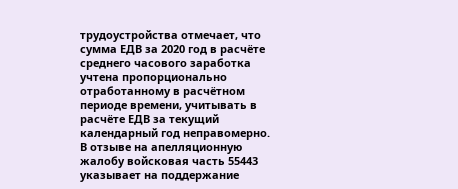трудоустройства отмечает, что сумма ЕДВ за 2020 год в расчёте среднего часового заработка учтена пропорционально отработанному в расчётном периоде времени, учитывать в расчёте ЕДВ за текущий календарный год неправомерно.
В отзыве на апелляционную жалобу войсковая часть 55443 указывает на поддержание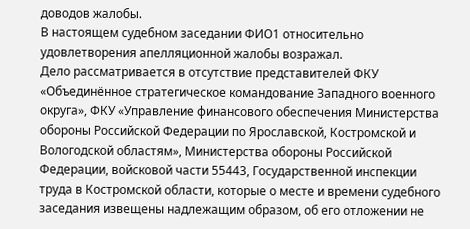доводов жалобы.
В настоящем судебном заседании ФИО1 относительно удовлетворения апелляционной жалобы возражал.
Дело рассматривается в отсутствие представителей ФКУ «Объединённое стратегическое командование Западного военного округа», ФКУ «Управление финансового обеспечения Министерства обороны Российской Федерации по Ярославской, Костромской и Вологодской областям», Министерства обороны Российской Федерации, войсковой части 55443, Государственной инспекции труда в Костромской области, которые о месте и времени судебного заседания извещены надлежащим образом, об его отложении не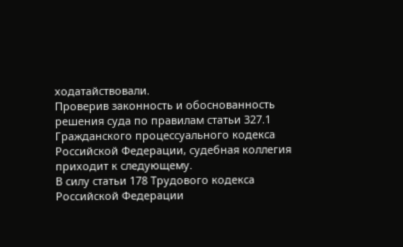ходатайствовали.
Проверив законность и обоснованность решения суда по правилам статьи 327.1 Гражданского процессуального кодекса Российской Федерации, судебная коллегия приходит к следующему.
В силу статьи 178 Трудового кодекса Российской Федерации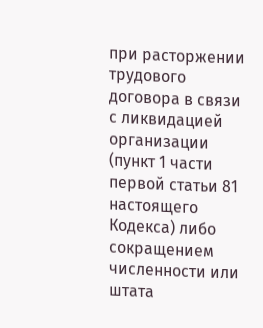при расторжении трудового договора в связи с ликвидацией организации (пункт 1 части первой статьи 81 настоящего Кодекса) либо сокращением численности или штата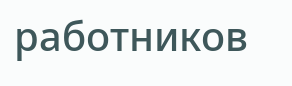работников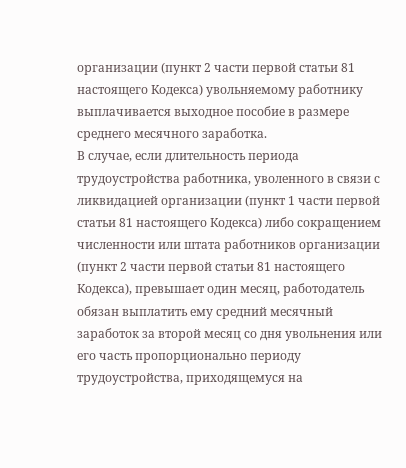организации (пункт 2 части первой статьи 81 настоящего Кодекса) увольняемому работнику выплачивается выходное пособие в размере среднего месячного заработка.
В случае, если длительность периода трудоустройства работника, уволенного в связи с ликвидацией организации (пункт 1 части первой статьи 81 настоящего Кодекса) либо сокращением численности или штата работников организации (пункт 2 части первой статьи 81 настоящего Кодекса), превышает один месяц, работодатель обязан выплатить ему средний месячный заработок за второй месяц со дня увольнения или его часть пропорционально периоду трудоустройства, приходящемуся на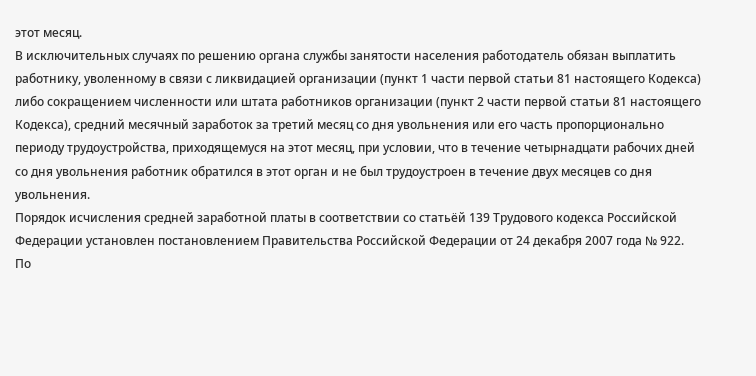этот месяц.
В исключительных случаях по решению органа службы занятости населения работодатель обязан выплатить работнику, уволенному в связи с ликвидацией организации (пункт 1 части первой статьи 81 настоящего Кодекса) либо сокращением численности или штата работников организации (пункт 2 части первой статьи 81 настоящего Кодекса), средний месячный заработок за третий месяц со дня увольнения или его часть пропорционально периоду трудоустройства, приходящемуся на этот месяц, при условии, что в течение четырнадцати рабочих дней со дня увольнения работник обратился в этот орган и не был трудоустроен в течение двух месяцев со дня увольнения.
Порядок исчисления средней заработной платы в соответствии со статьёй 139 Трудового кодекса Российской Федерации установлен постановлением Правительства Российской Федерации от 24 декабря 2007 года № 922.
По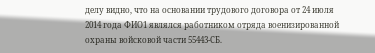делу видно, что на основании трудового договора от 24 июля 2014 года ФИО1 являлся работником отряда военизированной охраны войсковой части 55443-СБ.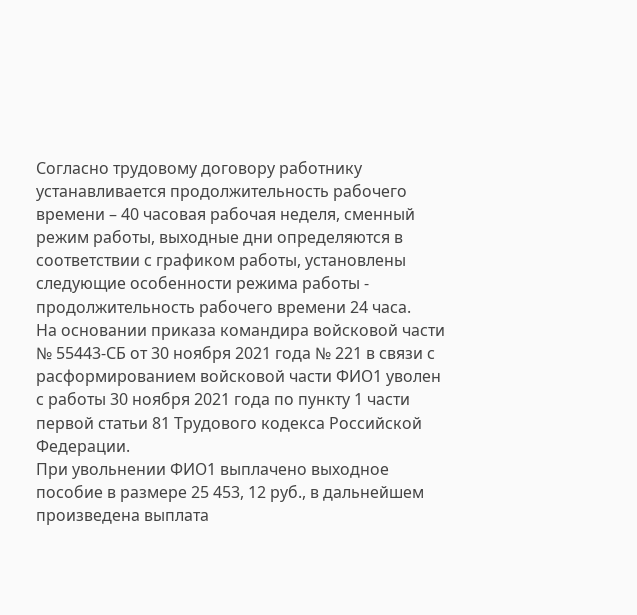Согласно трудовому договору работнику устанавливается продолжительность рабочего времени – 40 часовая рабочая неделя, сменный режим работы, выходные дни определяются в соответствии с графиком работы, установлены следующие особенности режима работы - продолжительность рабочего времени 24 часа.
На основании приказа командира войсковой части № 55443-СБ от 30 ноября 2021 года № 221 в связи с расформированием войсковой части ФИО1 уволен с работы 30 ноября 2021 года по пункту 1 части первой статьи 81 Трудового кодекса Российской Федерации.
При увольнении ФИО1 выплачено выходное пособие в размере 25 453, 12 руб., в дальнейшем произведена выплата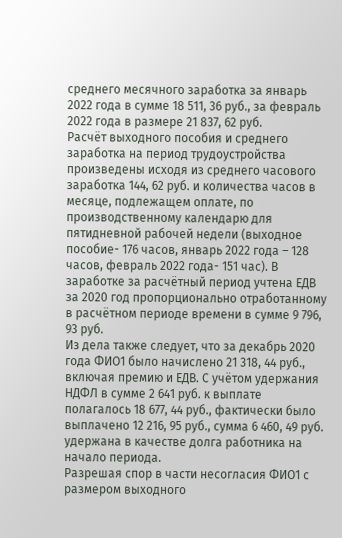среднего месячного заработка за январь 2022 года в сумме 18 511, 36 руб., за февраль 2022 года в размере 21 837, 62 руб.
Расчёт выходного пособия и среднего заработка на период трудоустройства произведены исходя из среднего часового заработка 144, 62 руб. и количества часов в месяце, подлежащем оплате, по производственному календарю для пятидневной рабочей недели (выходное пособие- 176 часов, январь 2022 года – 128 часов, февраль 2022 года- 151 час). В заработке за расчётный период учтена ЕДВ за 2020 год пропорционально отработанному в расчётном периоде времени в сумме 9 796, 93 руб.
Из дела также следует, что за декабрь 2020 года ФИО1 было начислено 21 318, 44 руб., включая премию и ЕДВ. С учётом удержания НДФЛ в сумме 2 641 руб. к выплате полагалось 18 677, 44 руб., фактически было выплачено 12 216, 95 руб., сумма 6 460, 49 руб. удержана в качестве долга работника на начало периода.
Разрешая спор в части несогласия ФИО1 с размером выходного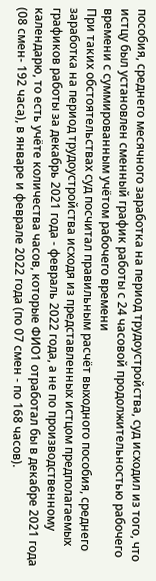пособия, среднего месячного заработка на период трудоустройства, суд исходил из того, что истцу был установлен сменный график работы с 24 часовой продолжительностью рабочего времени с суммированным учётом рабочего времени
При таких обстоятельствах суд посчитал правильным расчёт выходного пособия, среднего заработка на период трудоустройства исходя из представленных истцом предполагаемых графиков работы за декабрь 2021 года - февраль 2022 года, а не по производственному календарю, то есть учёте количества часов, которые ФИО1 отработал бы в декабре 2021 года (08 смен- 192 часа), в январе и феврале 2022 года (по 07 смен - по 168 часов).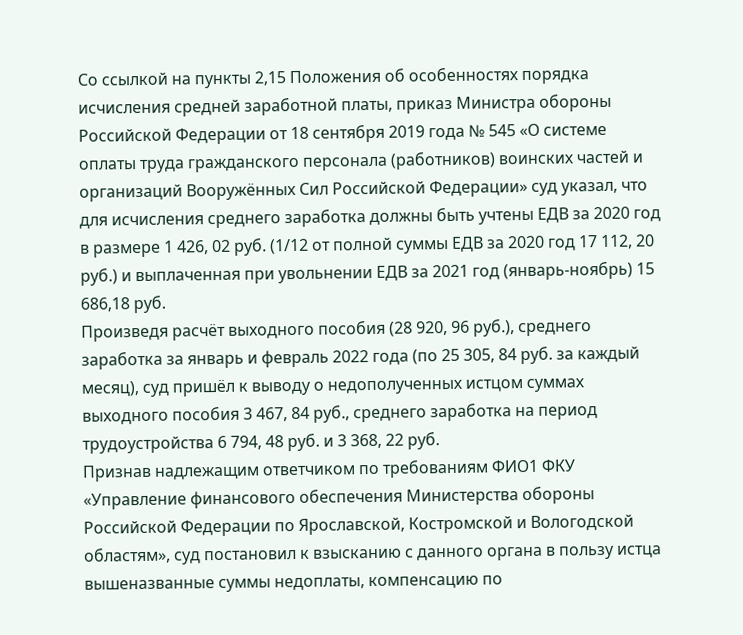Со ссылкой на пункты 2,15 Положения об особенностях порядка исчисления средней заработной платы, приказ Министра обороны Российской Федерации от 18 сентября 2019 года № 545 «О системе оплаты труда гражданского персонала (работников) воинских частей и организаций Вооружённых Сил Российской Федерации» суд указал, что для исчисления среднего заработка должны быть учтены ЕДВ за 2020 год в размере 1 426, 02 руб. (1/12 от полной суммы ЕДВ за 2020 год 17 112, 20 руб.) и выплаченная при увольнении ЕДВ за 2021 год (январь-ноябрь) 15 686,18 руб.
Произведя расчёт выходного пособия (28 920, 96 руб.), среднего заработка за январь и февраль 2022 года (по 25 305, 84 руб. за каждый месяц), суд пришёл к выводу о недополученных истцом суммах выходного пособия 3 467, 84 руб., среднего заработка на период трудоустройства 6 794, 48 руб. и 3 368, 22 руб.
Признав надлежащим ответчиком по требованиям ФИО1 ФКУ «Управление финансового обеспечения Министерства обороны Российской Федерации по Ярославской, Костромской и Вологодской областям», суд постановил к взысканию с данного органа в пользу истца вышеназванные суммы недоплаты, компенсацию по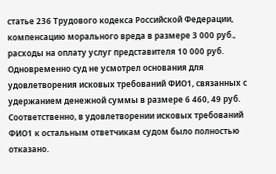статье 236 Трудового кодекса Российской Федерации, компенсацию морального вреда в размере 3 000 руб., расходы на оплату услуг представителя 10 000 руб.
Одновременно суд не усмотрел основания для удовлетворения исковых требований ФИО1, связанных с удержанием денежной суммы в размере 6 460, 49 руб.
Соответственно, в удовлетворении исковых требований ФИО1 к остальным ответчикам судом было полностью отказано.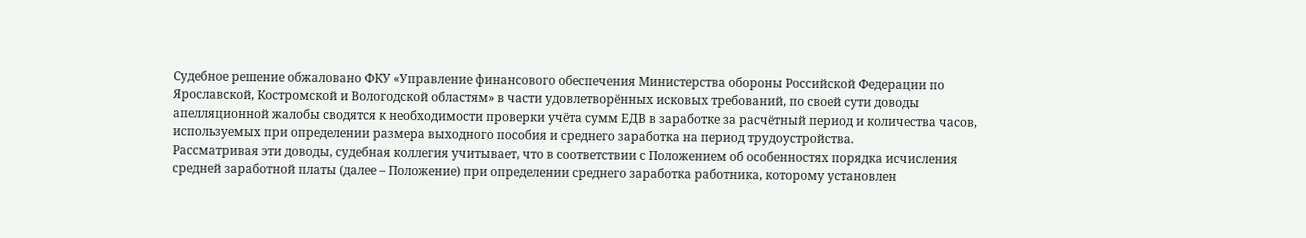Судебное решение обжаловано ФКУ «Управление финансового обеспечения Министерства обороны Российской Федерации по Ярославской, Костромской и Вологодской областям» в части удовлетворённых исковых требований, по своей сути доводы апелляционной жалобы сводятся к необходимости проверки учёта сумм ЕДВ в заработке за расчётный период и количества часов, используемых при определении размера выходного пособия и среднего заработка на период трудоустройства.
Рассматривая эти доводы, судебная коллегия учитывает, что в соответствии с Положением об особенностях порядка исчисления средней заработной платы (далее – Положение) при определении среднего заработка работника, которому установлен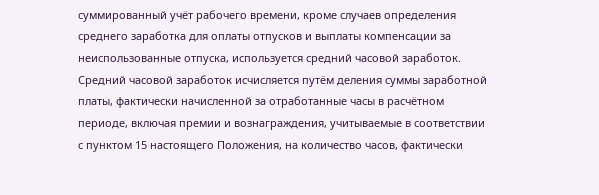суммированный учёт рабочего времени, кроме случаев определения среднего заработка для оплаты отпусков и выплаты компенсации за неиспользованные отпуска, используется средний часовой заработок.
Средний часовой заработок исчисляется путём деления суммы заработной платы, фактически начисленной за отработанные часы в расчётном периоде, включая премии и вознаграждения, учитываемые в соответствии с пунктом 15 настоящего Положения, на количество часов, фактически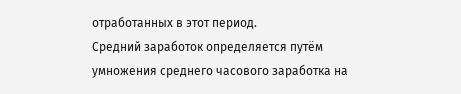отработанных в этот период.
Средний заработок определяется путём умножения среднего часового заработка на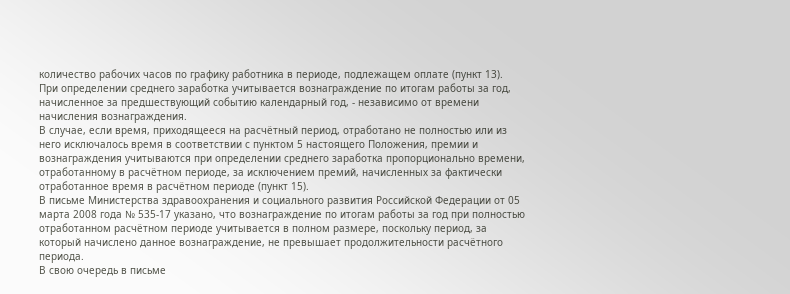количество рабочих часов по графику работника в периоде, подлежащем оплате (пункт 13).
При определении среднего заработка учитывается вознаграждение по итогам работы за год, начисленное за предшествующий событию календарный год, - независимо от времени начисления вознаграждения.
В случае, если время, приходящееся на расчётный период, отработано не полностью или из него исключалось время в соответствии с пунктом 5 настоящего Положения, премии и вознаграждения учитываются при определении среднего заработка пропорционально времени, отработанному в расчётном периоде, за исключением премий, начисленных за фактически отработанное время в расчётном периоде (пункт 15).
В письме Министерства здравоохранения и социального развития Российской Федерации от 05 марта 2008 года № 535-17 указано, что вознаграждение по итогам работы за год при полностью отработанном расчётном периоде учитывается в полном размере, поскольку период, за который начислено данное вознаграждение, не превышает продолжительности расчётного периода.
В свою очередь в письме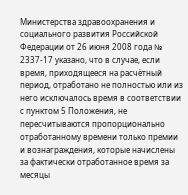Министерства здравоохранения и социального развития Российской Федерации от 26 июня 2008 года № 2337-17 указано, что в случае, если время, приходящееся на расчётный период, отработано не полностью или из него исключалось время в соответствии с пунктом 5 Положения, не пересчитываются пропорционально отработанному времени только премии и вознаграждения, которые начислены за фактически отработанное время за месяцы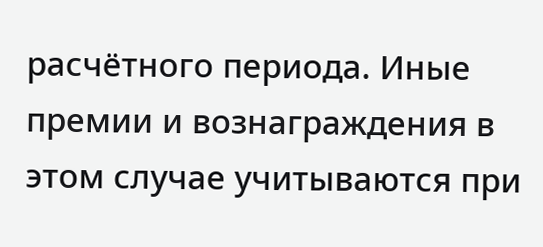расчётного периода. Иные премии и вознаграждения в этом случае учитываются при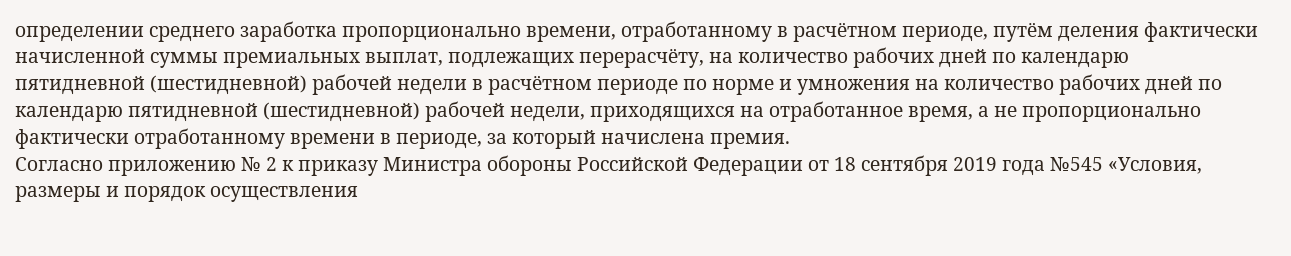определении среднего заработка пропорционально времени, отработанному в расчётном периоде, путём деления фактически начисленной суммы премиальных выплат, подлежащих перерасчёту, на количество рабочих дней по календарю пятидневной (шестидневной) рабочей недели в расчётном периоде по норме и умножения на количество рабочих дней по календарю пятидневной (шестидневной) рабочей недели, приходящихся на отработанное время, а не пропорционально фактически отработанному времени в периоде, за который начислена премия.
Согласно приложению № 2 к приказу Министра обороны Российской Федерации от 18 сентября 2019 года №545 «Условия, размеры и порядок осуществления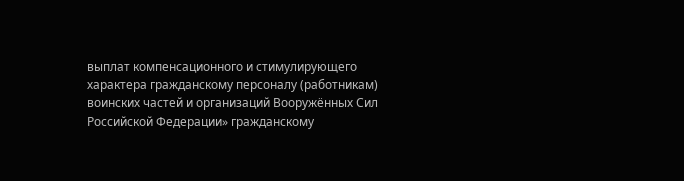выплат компенсационного и стимулирующего характера гражданскому персоналу (работникам) воинских частей и организаций Вооружённых Сил Российской Федерации» гражданскому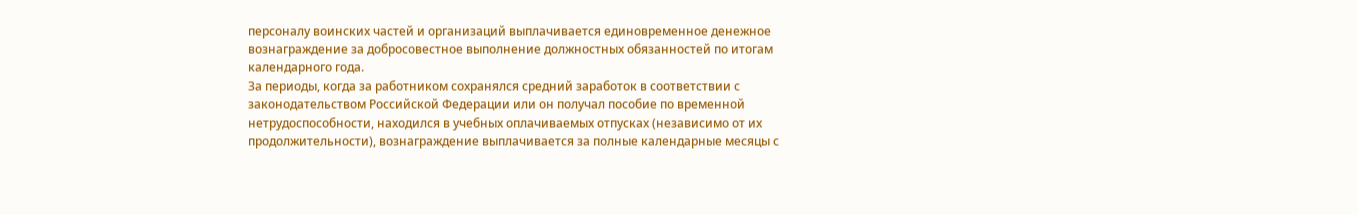персоналу воинских частей и организаций выплачивается единовременное денежное вознаграждение за добросовестное выполнение должностных обязанностей по итогам календарного года.
За периоды, когда за работником сохранялся средний заработок в соответствии с законодательством Российской Федерации или он получал пособие по временной нетрудоспособности, находился в учебных оплачиваемых отпусках (независимо от их продолжительности), вознаграждение выплачивается за полные календарные месяцы с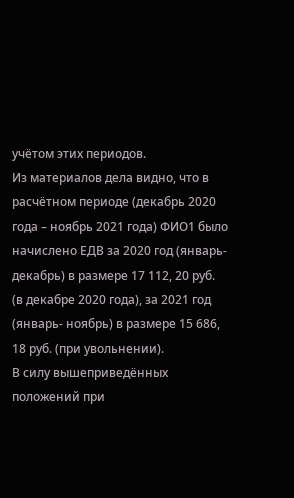учётом этих периодов.
Из материалов дела видно, что в расчётном периоде (декабрь 2020 года – ноябрь 2021 года) ФИО1 было начислено ЕДВ за 2020 год (январь- декабрь) в размере 17 112, 20 руб. (в декабре 2020 года), за 2021 год (январь- ноябрь) в размере 15 686, 18 руб. (при увольнении).
В силу вышеприведённых положений при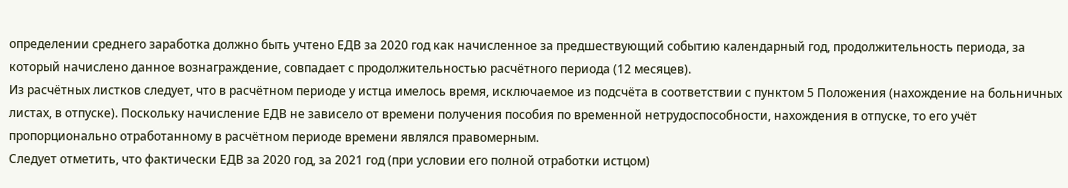определении среднего заработка должно быть учтено ЕДВ за 2020 год как начисленное за предшествующий событию календарный год, продолжительность периода, за который начислено данное вознаграждение, совпадает с продолжительностью расчётного периода (12 месяцев).
Из расчётных листков следует, что в расчётном периоде у истца имелось время, исключаемое из подсчёта в соответствии с пунктом 5 Положения (нахождение на больничных листах, в отпуске). Поскольку начисление ЕДВ не зависело от времени получения пособия по временной нетрудоспособности, нахождения в отпуске, то его учёт пропорционально отработанному в расчётном периоде времени являлся правомерным.
Следует отметить, что фактически ЕДВ за 2020 год, за 2021 год (при условии его полной отработки истцом)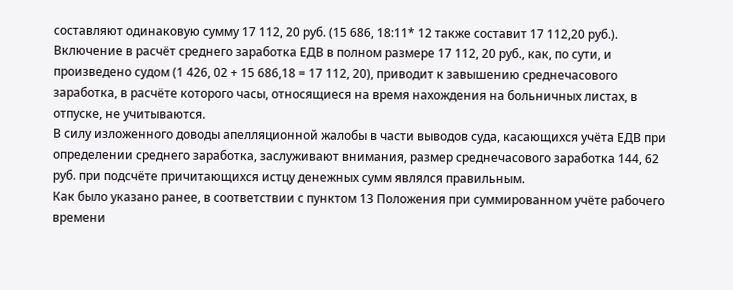составляют одинаковую сумму 17 112, 20 руб. (15 686, 18:11* 12 также составит 17 112,20 руб.).
Включение в расчёт среднего заработка ЕДВ в полном размере 17 112, 20 руб., как, по сути, и произведено судом (1 426, 02 + 15 686,18 = 17 112, 20), приводит к завышению среднечасового заработка, в расчёте которого часы, относящиеся на время нахождения на больничных листах, в отпуске, не учитываются.
В силу изложенного доводы апелляционной жалобы в части выводов суда, касающихся учёта ЕДВ при определении среднего заработка, заслуживают внимания, размер среднечасового заработка 144, 62 руб. при подсчёте причитающихся истцу денежных сумм являлся правильным.
Как было указано ранее, в соответствии с пунктом 13 Положения при суммированном учёте рабочего времени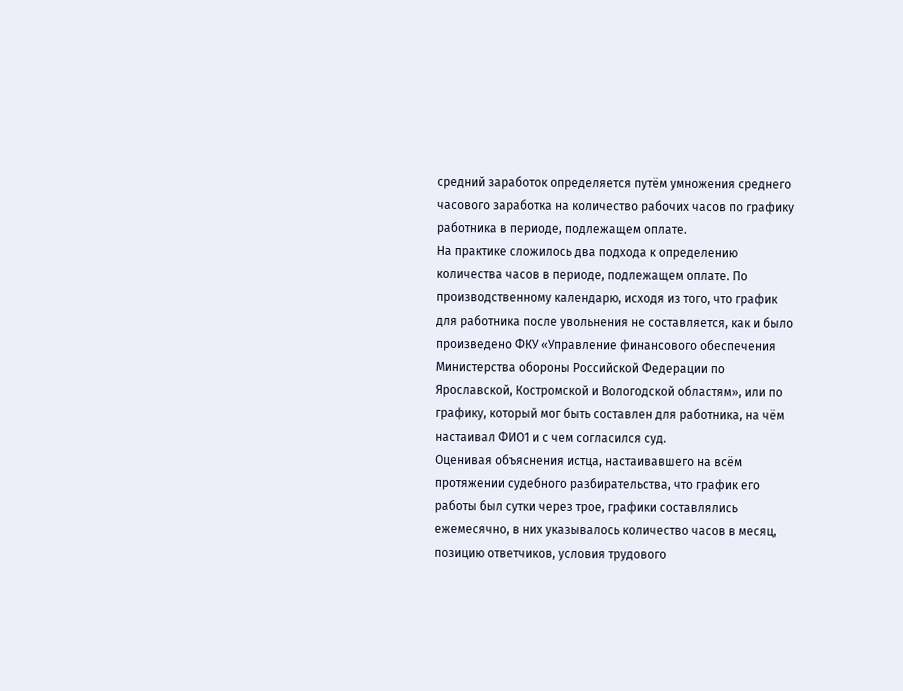средний заработок определяется путём умножения среднего часового заработка на количество рабочих часов по графику работника в периоде, подлежащем оплате.
На практике сложилось два подхода к определению количества часов в периоде, подлежащем оплате. По производственному календарю, исходя из того, что график для работника после увольнения не составляется, как и было произведено ФКУ «Управление финансового обеспечения Министерства обороны Российской Федерации по Ярославской, Костромской и Вологодской областям», или по графику, который мог быть составлен для работника, на чём настаивал ФИО1 и с чем согласился суд.
Оценивая объяснения истца, настаивавшего на всём протяжении судебного разбирательства, что график его работы был сутки через трое, графики составлялись ежемесячно, в них указывалось количество часов в месяц, позицию ответчиков, условия трудового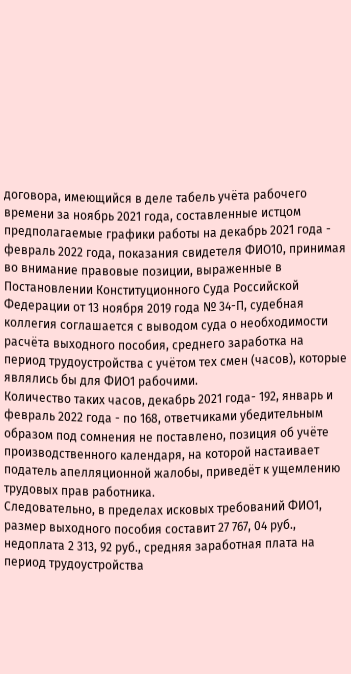договора, имеющийся в деле табель учёта рабочего времени за ноябрь 2021 года, составленные истцом предполагаемые графики работы на декабрь 2021 года - февраль 2022 года, показания свидетеля ФИО10, принимая во внимание правовые позиции, выраженные в Постановлении Конституционного Суда Российской Федерации от 13 ноября 2019 года № 34-П, судебная коллегия соглашается с выводом суда о необходимости расчёта выходного пособия, среднего заработка на период трудоустройства с учётом тех смен (часов), которые являлись бы для ФИО1 рабочими.
Количество таких часов, декабрь 2021 года- 192, январь и февраль 2022 года - по 168, ответчиками убедительным образом под сомнения не поставлено, позиция об учёте производственного календаря, на которой настаивает податель апелляционной жалобы, приведёт к ущемлению трудовых прав работника.
Следовательно, в пределах исковых требований ФИО1, размер выходного пособия составит 27 767, 04 руб., недоплата 2 313, 92 руб., средняя заработная плата на период трудоустройства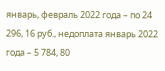январь, февраль 2022 года – по 24 296, 16 руб., недоплата январь 2022 года – 5 784, 80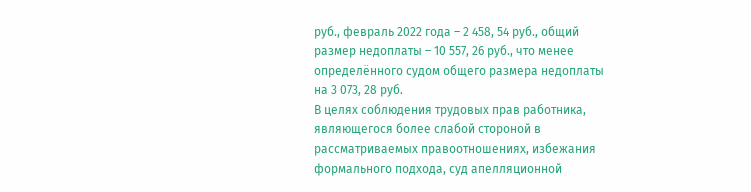руб., февраль 2022 года – 2 458, 54 руб., общий размер недоплаты – 10 557, 26 руб., что менее определённого судом общего размера недоплаты на 3 073, 28 руб.
В целях соблюдения трудовых прав работника, являющегося более слабой стороной в рассматриваемых правоотношениях, избежания формального подхода, суд апелляционной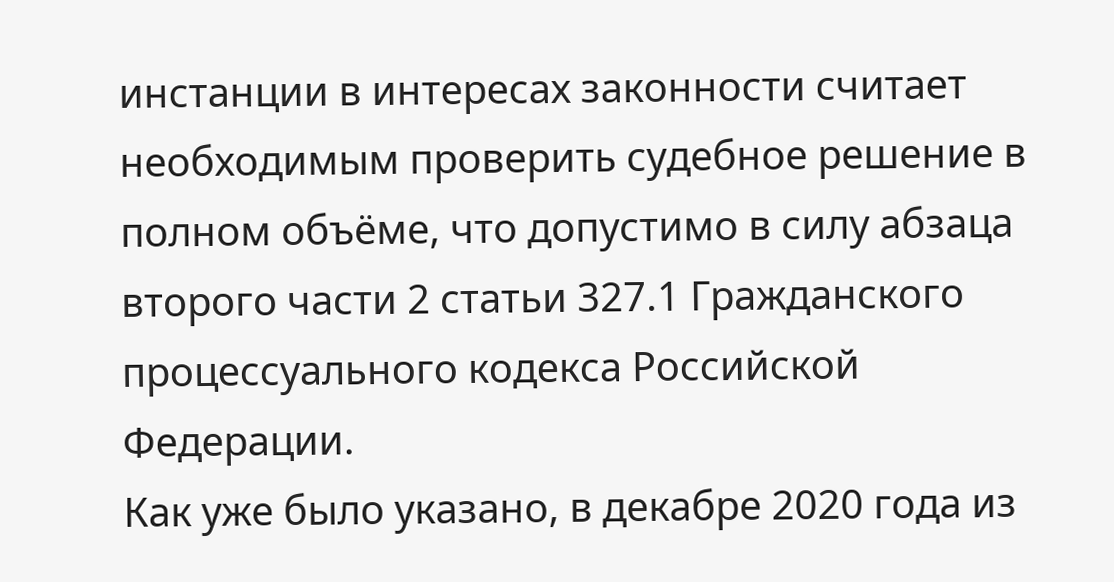инстанции в интересах законности считает необходимым проверить судебное решение в полном объёме, что допустимо в силу абзаца второго части 2 статьи 327.1 Гражданского процессуального кодекса Российской Федерации.
Как уже было указано, в декабре 2020 года из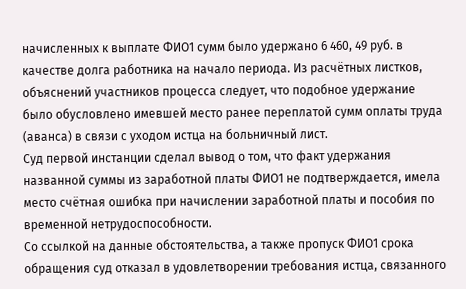начисленных к выплате ФИО1 сумм было удержано 6 460, 49 руб. в качестве долга работника на начало периода. Из расчётных листков, объяснений участников процесса следует, что подобное удержание было обусловлено имевшей место ранее переплатой сумм оплаты труда (аванса) в связи с уходом истца на больничный лист.
Суд первой инстанции сделал вывод о том, что факт удержания названной суммы из заработной платы ФИО1 не подтверждается, имела место счётная ошибка при начислении заработной платы и пособия по временной нетрудоспособности.
Со ссылкой на данные обстоятельства, а также пропуск ФИО1 срока обращения суд отказал в удовлетворении требования истца, связанного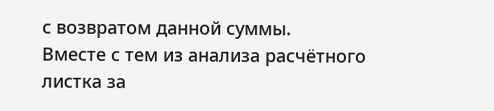с возвратом данной суммы.
Вместе с тем из анализа расчётного листка за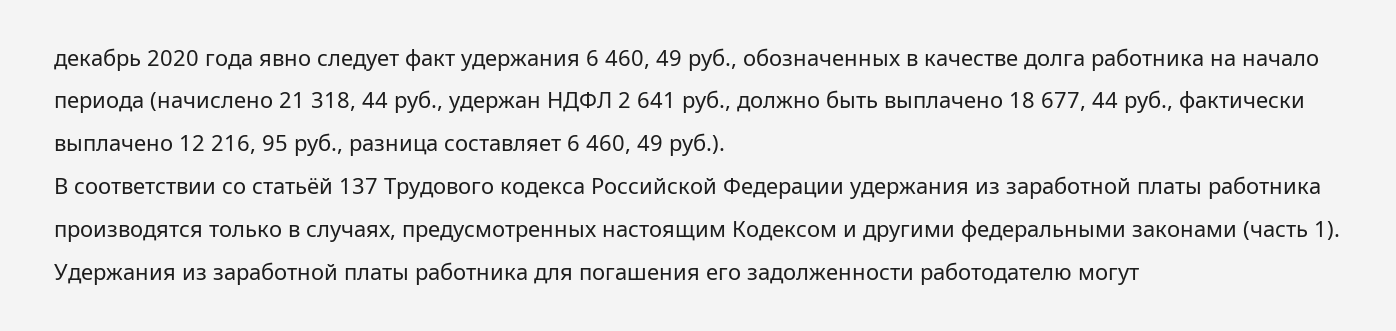декабрь 2020 года явно следует факт удержания 6 460, 49 руб., обозначенных в качестве долга работника на начало периода (начислено 21 318, 44 руб., удержан НДФЛ 2 641 руб., должно быть выплачено 18 677, 44 руб., фактически выплачено 12 216, 95 руб., разница составляет 6 460, 49 руб.).
В соответствии со статьёй 137 Трудового кодекса Российской Федерации удержания из заработной платы работника производятся только в случаях, предусмотренных настоящим Кодексом и другими федеральными законами (часть 1).
Удержания из заработной платы работника для погашения его задолженности работодателю могут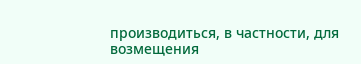производиться, в частности, для возмещения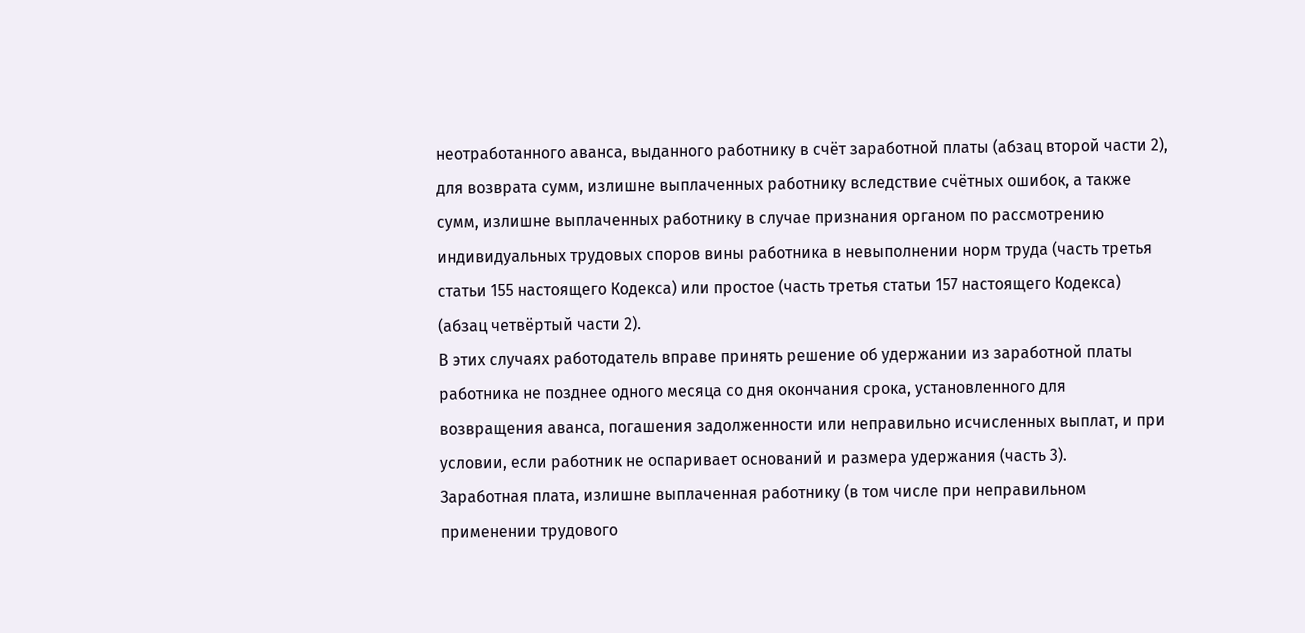неотработанного аванса, выданного работнику в счёт заработной платы (абзац второй части 2), для возврата сумм, излишне выплаченных работнику вследствие счётных ошибок, а также сумм, излишне выплаченных работнику в случае признания органом по рассмотрению индивидуальных трудовых споров вины работника в невыполнении норм труда (часть третья статьи 155 настоящего Кодекса) или простое (часть третья статьи 157 настоящего Кодекса) (абзац четвёртый части 2).
В этих случаях работодатель вправе принять решение об удержании из заработной платы работника не позднее одного месяца со дня окончания срока, установленного для возвращения аванса, погашения задолженности или неправильно исчисленных выплат, и при условии, если работник не оспаривает оснований и размера удержания (часть 3).
Заработная плата, излишне выплаченная работнику (в том числе при неправильном применении трудового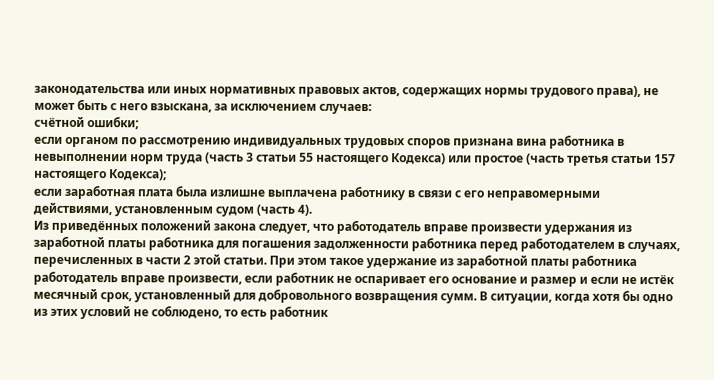законодательства или иных нормативных правовых актов, содержащих нормы трудового права), не может быть с него взыскана, за исключением случаев:
счётной ошибки;
если органом по рассмотрению индивидуальных трудовых споров признана вина работника в невыполнении норм труда (часть 3 статьи 55 настоящего Кодекса) или простое (часть третья статьи 157 настоящего Кодекса);
если заработная плата была излишне выплачена работнику в связи с его неправомерными действиями, установленным судом (часть 4).
Из приведённых положений закона следует, что работодатель вправе произвести удержания из заработной платы работника для погашения задолженности работника перед работодателем в случаях, перечисленных в части 2 этой статьи. При этом такое удержание из заработной платы работника работодатель вправе произвести, если работник не оспаривает его основание и размер и если не истёк месячный срок, установленный для добровольного возвращения сумм. В ситуации, когда хотя бы одно из этих условий не соблюдено, то есть работник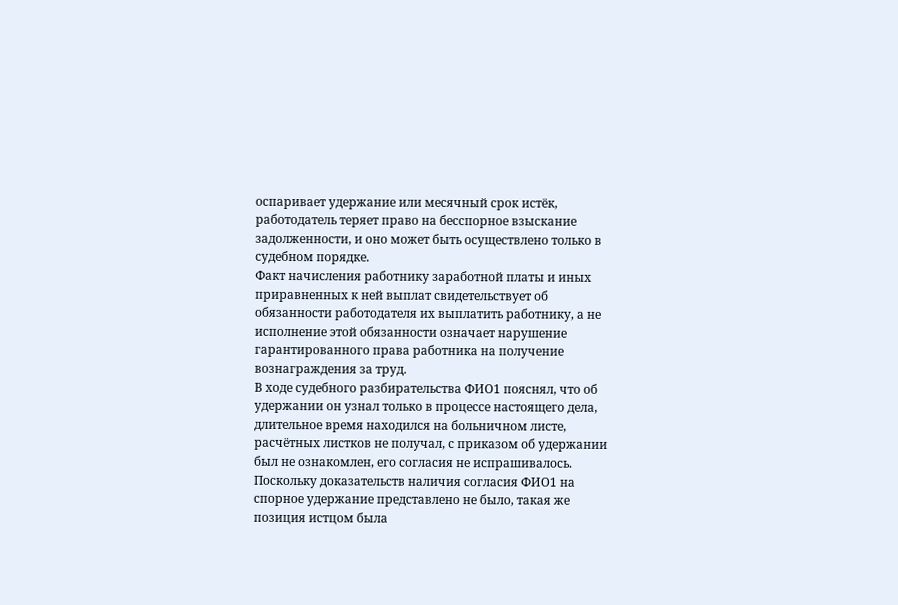оспаривает удержание или месячный срок истёк, работодатель теряет право на бесспорное взыскание задолженности, и оно может быть осуществлено только в судебном порядке.
Факт начисления работнику заработной платы и иных приравненных к ней выплат свидетельствует об обязанности работодателя их выплатить работнику, а не исполнение этой обязанности означает нарушение гарантированного права работника на получение вознаграждения за труд.
В ходе судебного разбирательства ФИО1 пояснял, что об удержании он узнал только в процессе настоящего дела, длительное время находился на больничном листе, расчётных листков не получал, с приказом об удержании был не ознакомлен, его согласия не испрашивалось.
Поскольку доказательств наличия согласия ФИО1 на спорное удержание представлено не было, такая же позиция истцом была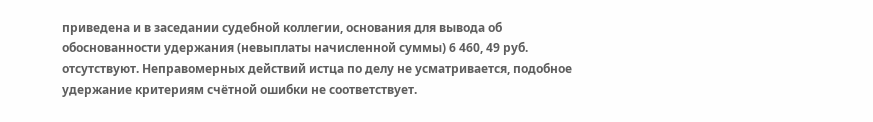приведена и в заседании судебной коллегии, основания для вывода об обоснованности удержания (невыплаты начисленной суммы) 6 460, 49 руб. отсутствуют. Неправомерных действий истца по делу не усматривается, подобное удержание критериям счётной ошибки не соответствует.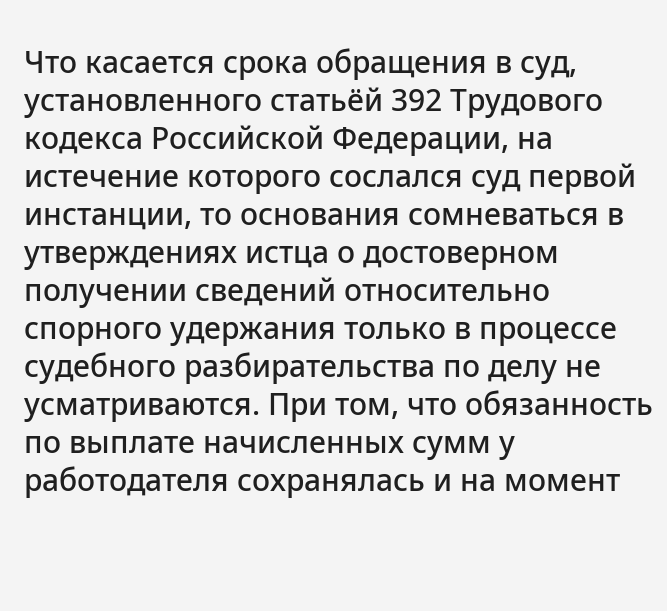Что касается срока обращения в суд, установленного статьёй 392 Трудового кодекса Российской Федерации, на истечение которого сослался суд первой инстанции, то основания сомневаться в утверждениях истца о достоверном получении сведений относительно спорного удержания только в процессе судебного разбирательства по делу не усматриваются. При том, что обязанность по выплате начисленных сумм у работодателя сохранялась и на момент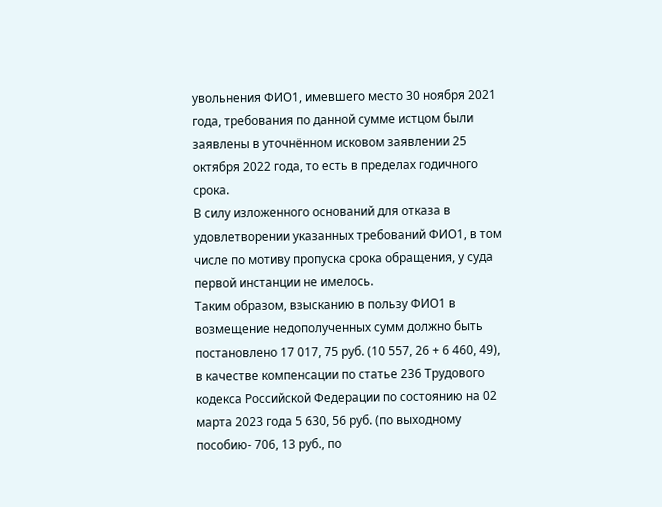увольнения ФИО1, имевшего место 30 ноября 2021 года, требования по данной сумме истцом были заявлены в уточнённом исковом заявлении 25 октября 2022 года, то есть в пределах годичного срока.
В силу изложенного оснований для отказа в удовлетворении указанных требований ФИО1, в том числе по мотиву пропуска срока обращения, у суда первой инстанции не имелось.
Таким образом, взысканию в пользу ФИО1 в возмещение недополученных сумм должно быть постановлено 17 017, 75 руб. (10 557, 26 + 6 460, 49), в качестве компенсации по статье 236 Трудового кодекса Российской Федерации по состоянию на 02 марта 2023 года 5 630, 56 руб. (по выходному пособию- 706, 13 руб., по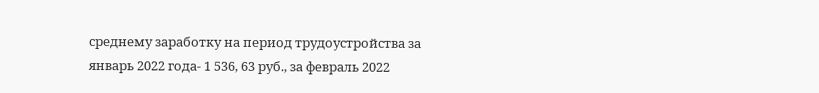среднему заработку на период трудоустройства за январь 2022 года- 1 536, 63 руб., за февраль 2022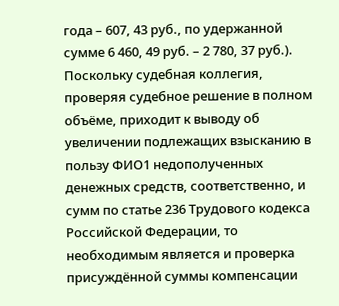года – 607, 43 руб., по удержанной сумме 6 460, 49 руб. – 2 780, 37 руб.).
Поскольку судебная коллегия, проверяя судебное решение в полном объёме, приходит к выводу об увеличении подлежащих взысканию в пользу ФИО1 недополученных денежных средств, соответственно, и сумм по статье 236 Трудового кодекса Российской Федерации, то необходимым является и проверка присуждённой суммы компенсации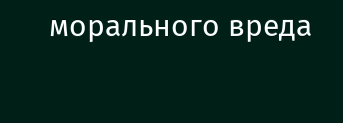морального вреда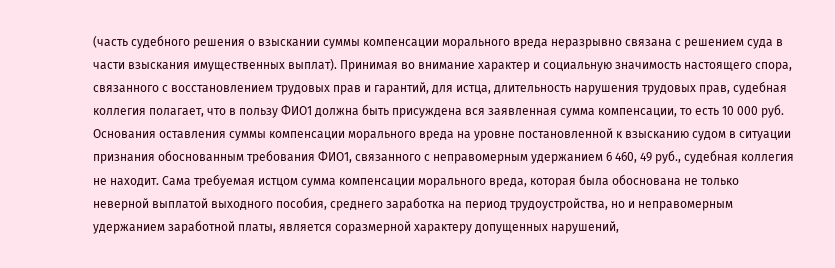(часть судебного решения о взыскании суммы компенсации морального вреда неразрывно связана с решением суда в части взыскания имущественных выплат). Принимая во внимание характер и социальную значимость настоящего спора, связанного с восстановлением трудовых прав и гарантий, для истца, длительность нарушения трудовых прав, судебная коллегия полагает, что в пользу ФИО1 должна быть присуждена вся заявленная сумма компенсации, то есть 10 000 руб.
Основания оставления суммы компенсации морального вреда на уровне постановленной к взысканию судом в ситуации признания обоснованным требования ФИО1, связанного с неправомерным удержанием 6 460, 49 руб., судебная коллегия не находит. Сама требуемая истцом сумма компенсации морального вреда, которая была обоснована не только неверной выплатой выходного пособия, среднего заработка на период трудоустройства, но и неправомерным удержанием заработной платы, является соразмерной характеру допущенных нарушений,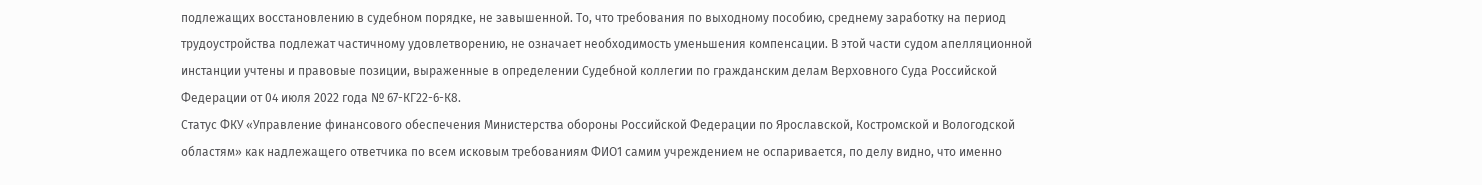подлежащих восстановлению в судебном порядке, не завышенной. То, что требования по выходному пособию, среднему заработку на период трудоустройства подлежат частичному удовлетворению, не означает необходимость уменьшения компенсации. В этой части судом апелляционной инстанции учтены и правовые позиции, выраженные в определении Судебной коллегии по гражданским делам Верховного Суда Российской Федерации от 04 июля 2022 года № 67-КГ22-6-К8.
Статус ФКУ «Управление финансового обеспечения Министерства обороны Российской Федерации по Ярославской, Костромской и Вологодской областям» как надлежащего ответчика по всем исковым требованиям ФИО1 самим учреждением не оспаривается, по делу видно, что именно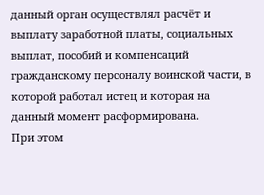данный орган осуществлял расчёт и выплату заработной платы, социальных выплат, пособий и компенсаций гражданскому персоналу воинской части, в которой работал истец и которая на данный момент расформирована.
При этом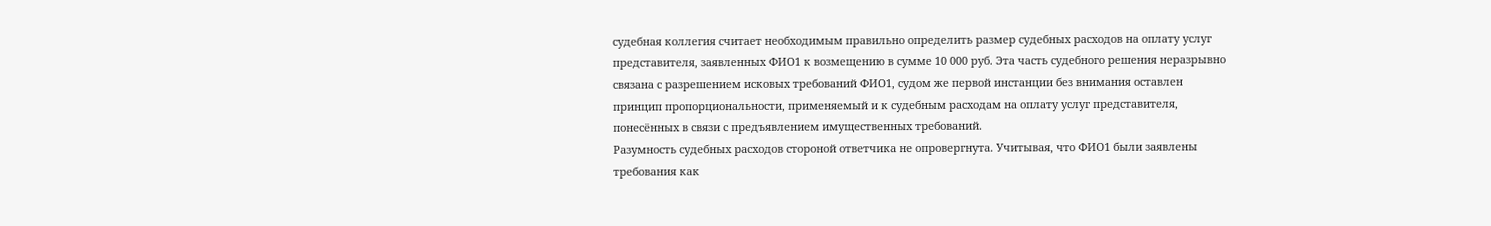судебная коллегия считает необходимым правильно определить размер судебных расходов на оплату услуг представителя, заявленных ФИО1 к возмещению в сумме 10 000 руб. Эта часть судебного решения неразрывно связана с разрешением исковых требований ФИО1, судом же первой инстанции без внимания оставлен принцип пропорциональности, применяемый и к судебным расходам на оплату услуг представителя, понесённых в связи с предъявлением имущественных требований.
Разумность судебных расходов стороной ответчика не опровергнута. Учитывая, что ФИО1 были заявлены требования как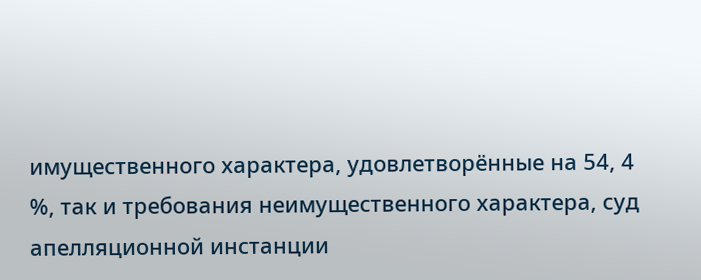имущественного характера, удовлетворённые на 54, 4 %, так и требования неимущественного характера, суд апелляционной инстанции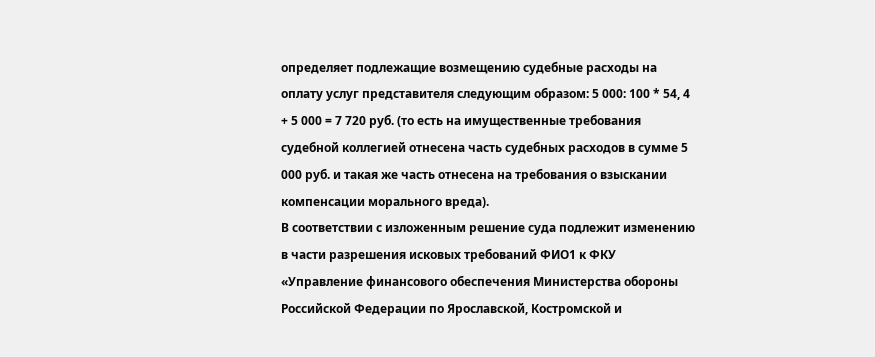определяет подлежащие возмещению судебные расходы на оплату услуг представителя следующим образом: 5 000: 100 * 54, 4 + 5 000 = 7 720 руб. (то есть на имущественные требования судебной коллегией отнесена часть судебных расходов в сумме 5 000 руб. и такая же часть отнесена на требования о взыскании компенсации морального вреда).
В соответствии с изложенным решение суда подлежит изменению в части разрешения исковых требований ФИО1 к ФКУ «Управление финансового обеспечения Министерства обороны Российской Федерации по Ярославской, Костромской и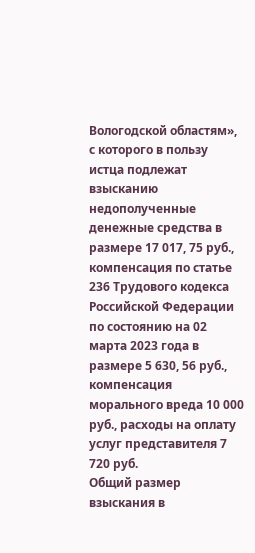Вологодской областям», с которого в пользу истца подлежат взысканию недополученные денежные средства в размере 17 017, 75 руб., компенсация по статье 236 Трудового кодекса Российской Федерации по состоянию на 02 марта 2023 года в размере 5 630, 56 руб., компенсация морального вреда 10 000 руб., расходы на оплату услуг представителя 7 720 руб.
Общий размер взыскания в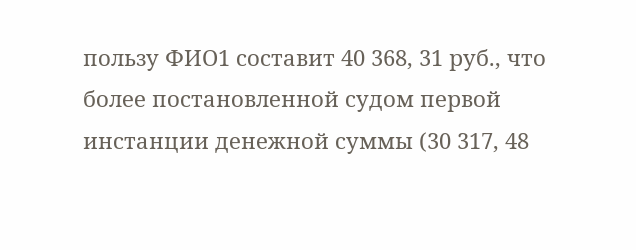пользу ФИО1 составит 40 368, 31 руб., что более постановленной судом первой инстанции денежной суммы (30 317, 48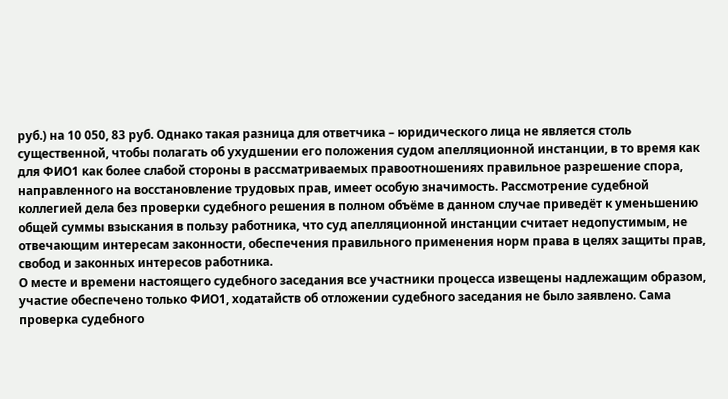руб.) на 10 050, 83 руб. Однако такая разница для ответчика – юридического лица не является столь существенной, чтобы полагать об ухудшении его положения судом апелляционной инстанции, в то время как для ФИО1 как более слабой стороны в рассматриваемых правоотношениях правильное разрешение спора, направленного на восстановление трудовых прав, имеет особую значимость. Рассмотрение судебной коллегией дела без проверки судебного решения в полном объёме в данном случае приведёт к уменьшению общей суммы взыскания в пользу работника, что суд апелляционной инстанции считает недопустимым, не отвечающим интересам законности, обеспечения правильного применения норм права в целях защиты прав, свобод и законных интересов работника.
О месте и времени настоящего судебного заседания все участники процесса извещены надлежащим образом, участие обеспечено только ФИО1, ходатайств об отложении судебного заседания не было заявлено. Сама проверка судебного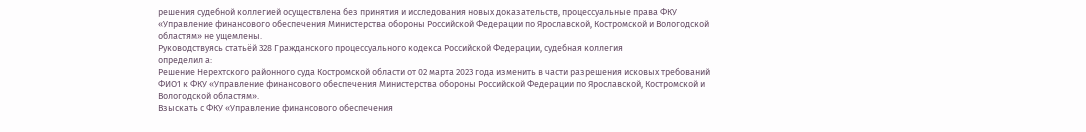решения судебной коллегией осуществлена без принятия и исследования новых доказательств, процессуальные права ФКУ «Управление финансового обеспечения Министерства обороны Российской Федерации по Ярославской, Костромской и Вологодской областям» не ущемлены.
Руководствуясь статьёй 328 Гражданского процессуального кодекса Российской Федерации, судебная коллегия
определил а:
Решение Нерехтского районного суда Костромской области от 02 марта 2023 года изменить в части разрешения исковых требований ФИО1 к ФКУ «Управление финансового обеспечения Министерства обороны Российской Федерации по Ярославской, Костромской и Вологодской областям».
Взыскать с ФКУ «Управление финансового обеспечения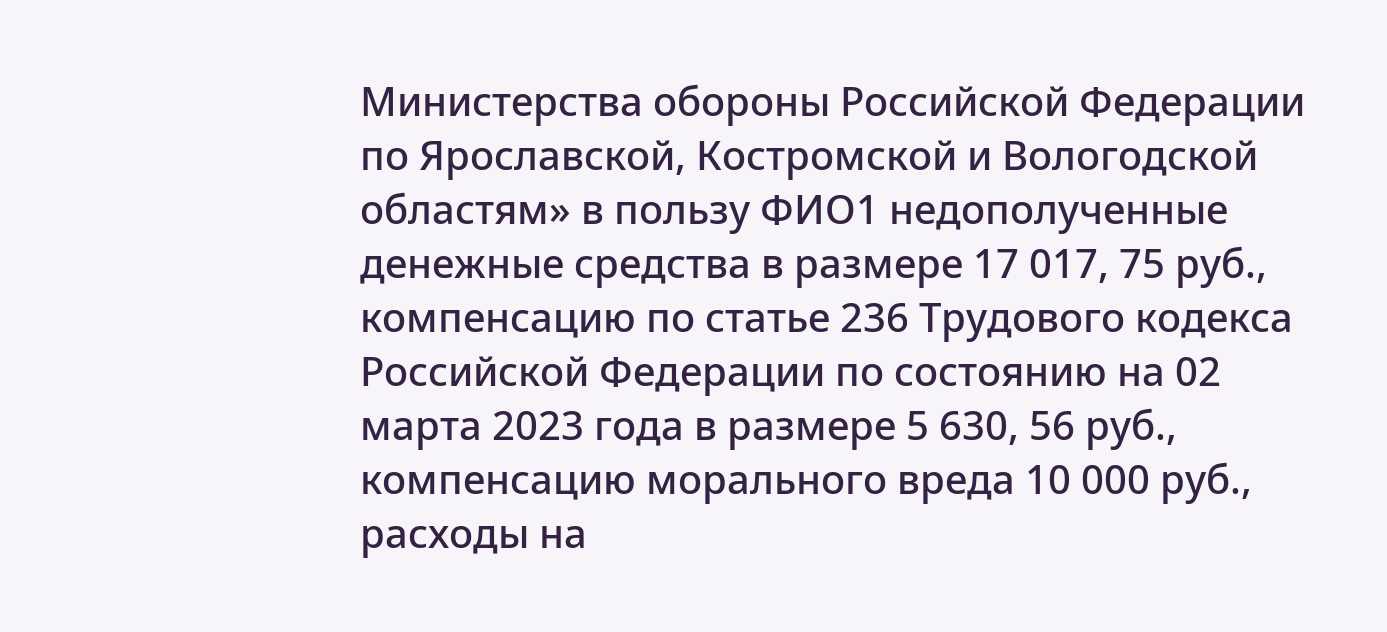Министерства обороны Российской Федерации по Ярославской, Костромской и Вологодской областям» в пользу ФИО1 недополученные денежные средства в размере 17 017, 75 руб., компенсацию по статье 236 Трудового кодекса Российской Федерации по состоянию на 02 марта 2023 года в размере 5 630, 56 руб., компенсацию морального вреда 10 000 руб., расходы на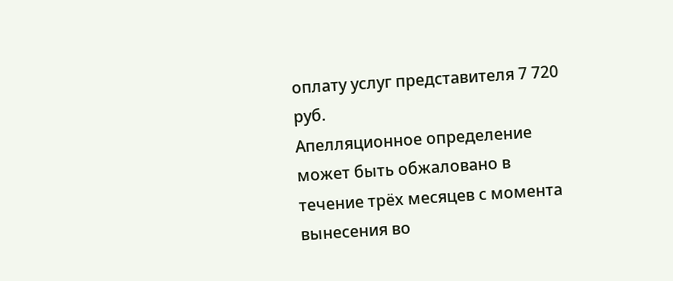оплату услуг представителя 7 720 руб.
Апелляционное определение может быть обжаловано в течение трёх месяцев с момента вынесения во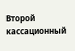Второй кассационный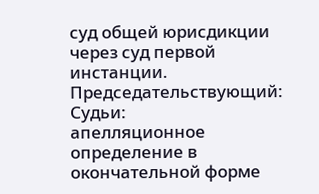суд общей юрисдикции через суд первой инстанции.
Председательствующий:
Судьи:
апелляционное определение в окончательной форме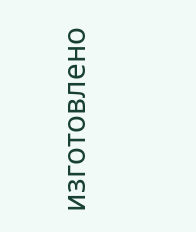изготовлено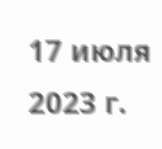17 июля 2023 г.